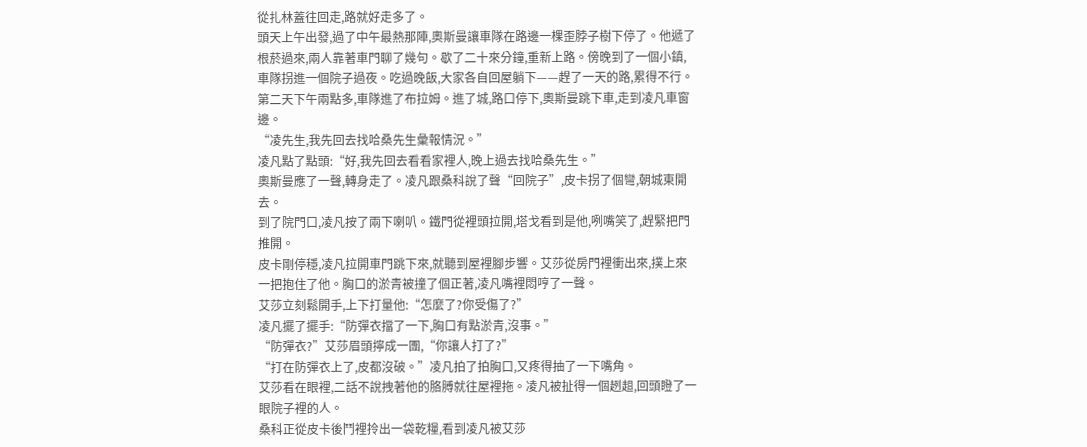從扎林蓋往回走,路就好走多了。
頭天上午出發,過了中午最熱那陣,奧斯曼讓車隊在路邊一棵歪脖子樹下停了。他遞了根菸過來,兩人靠著車門聊了幾句。歇了二十來分鐘,重新上路。傍晚到了一個小鎮,車隊拐進一個院子過夜。吃過晚飯,大家各自回屋躺下——趕了一天的路,累得不行。
第二天下午兩點多,車隊進了布拉姆。進了城,路口停下,奧斯曼跳下車,走到凌凡車窗邊。
“凌先生,我先回去找哈桑先生彙報情況。”
凌凡點了點頭:“好,我先回去看看家裡人,晚上過去找哈桑先生。”
奧斯曼應了一聲,轉身走了。凌凡跟桑科說了聲“回院子”,皮卡拐了個彎,朝城東開去。
到了院門口,凌凡按了兩下喇叭。鐵門從裡頭拉開,塔戈看到是他,咧嘴笑了,趕緊把門推開。
皮卡剛停穩,凌凡拉開車門跳下來,就聽到屋裡腳步響。艾莎從房門裡衝出來,撲上來一把抱住了他。胸口的淤青被撞了個正著,凌凡嘴裡悶哼了一聲。
艾莎立刻鬆開手,上下打量他:“怎麼了?你受傷了?”
凌凡擺了擺手:“防彈衣擋了一下,胸口有點淤青,沒事。”
“防彈衣?”艾莎眉頭擰成一團,“你讓人打了?”
“打在防彈衣上了,皮都沒破。”凌凡拍了拍胸口,又疼得抽了一下嘴角。
艾莎看在眼裡,二話不說拽著他的胳膊就往屋裡拖。凌凡被扯得一個趔趄,回頭瞪了一眼院子裡的人。
桑科正從皮卡後鬥裡拎出一袋乾糧,看到凌凡被艾莎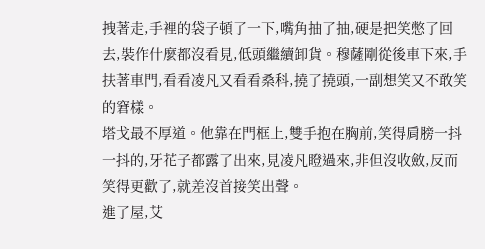拽著走,手裡的袋子頓了一下,嘴角抽了抽,硬是把笑憋了回去,裝作什麼都沒看見,低頭繼續卸貨。穆薩剛從後車下來,手扶著車門,看看凌凡又看看桑科,撓了撓頭,一副想笑又不敢笑的窘樣。
塔戈最不厚道。他靠在門框上,雙手抱在胸前,笑得肩膀一抖一抖的,牙花子都露了出來,見凌凡瞪過來,非但沒收斂,反而笑得更歡了,就差沒首接笑出聲。
進了屋,艾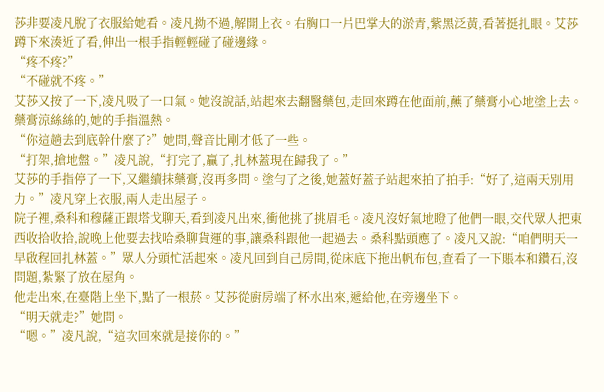莎非要凌凡脫了衣服給她看。凌凡拗不過,解開上衣。右胸口一片巴掌大的淤青,紫黑泛黃,看著挺扎眼。艾莎蹲下來湊近了看,伸出一根手指輕輕碰了碰邊緣。
“疼不疼?”
“不碰就不疼。”
艾莎又按了一下,凌凡吸了一口氣。她沒說話,站起來去翻醫藥包,走回來蹲在他面前,蘸了藥膏小心地塗上去。藥膏涼絲絲的,她的手指溫熱。
“你這趟去到底幹什麼了?”她問,聲音比剛才低了一些。
“打架,搶地盤。”凌凡說,“打完了,贏了,扎林蓋現在歸我了。”
艾莎的手指停了一下,又繼續抹藥膏,沒再多問。塗勻了之後,她蓋好蓋子站起來拍了拍手:“好了,這兩天別用力。”凌凡穿上衣服,兩人走出屋子。
院子裡,桑科和穆薩正跟塔戈聊天,看到凌凡出來,衝他挑了挑眉毛。凌凡沒好氣地瞪了他們一眼,交代眾人把東西收拾收拾,說晚上他要去找哈桑聊貨運的事,讓桑科跟他一起過去。桑科點頭應了。凌凡又說:“咱們明天一早啟程回扎林蓋。”眾人分頭忙活起來。凌凡回到自己房間,從床底下拖出帆布包,查看了一下賬本和鑽石,沒問題,紮緊了放在屋角。
他走出來,在臺階上坐下,點了一根菸。艾莎從廚房端了杯水出來,遞給他,在旁邊坐下。
“明天就走?”她問。
“嗯。”凌凡說,“這次回來就是接你的。”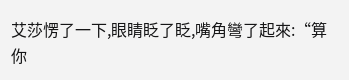艾莎愣了一下,眼睛眨了眨,嘴角彎了起來:“算你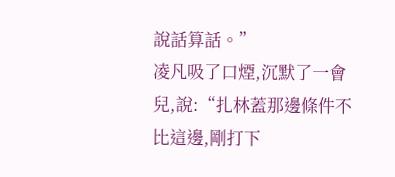說話算話。”
凌凡吸了口煙,沉默了一會兒,說:“扎林蓋那邊條件不比這邊,剛打下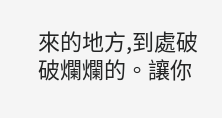來的地方,到處破破爛爛的。讓你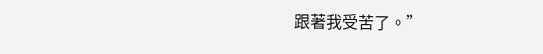跟著我受苦了。”